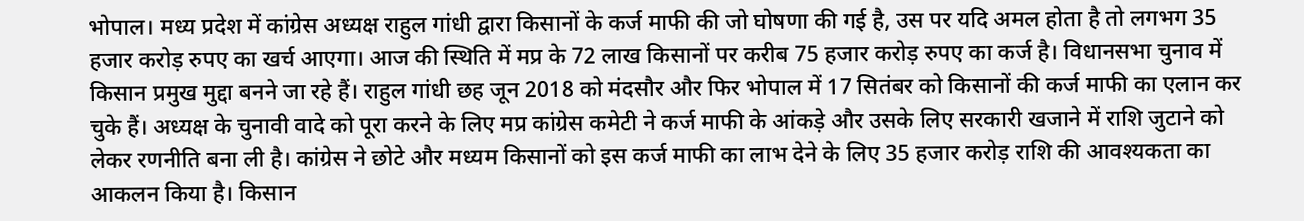भोपाल। मध्य प्रदेश में कांग्रेस अध्यक्ष राहुल गांधी द्वारा किसानों के कर्ज माफी की जो घोषणा की गई है, उस पर यदि अमल होता है तो लगभग 35 हजार करोड़ रुपए का खर्च आएगा। आज की स्थिति में मप्र के 72 लाख किसानों पर करीब 75 हजार करोड़ रुपए का कर्ज है। विधानसभा चुनाव में किसान प्रमुख मुद्दा बनने जा रहे हैं। राहुल गांधी छह जून 2018 को मंदसौर और फिर भोपाल में 17 सितंबर को किसानों की कर्ज माफी का एलान कर चुके हैं। अध्यक्ष के चुनावी वादे को पूरा करने के लिए मप्र कांग्रेस कमेटी ने कर्ज माफी के आंकड़े और उसके लिए सरकारी खजाने में राशि जुटाने को लेकर रणनीति बना ली है। कांग्रेस ने छोटे और मध्यम किसानों को इस कर्ज माफी का लाभ देने के लिए 35 हजार करोड़ राशि की आवश्यकता का आकलन किया है। किसान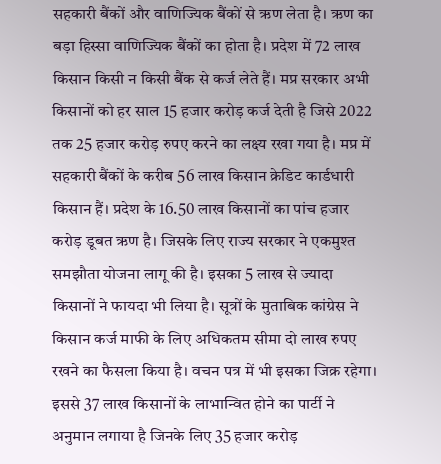सहकारी बैंकों और वाणिज्यिक बैंकों से ऋण लेता है। ऋण का बड़ा हिस्सा वाणिज्यिक बैंकों का होता है। प्रदेश में 72 लाख किसान किसी न किसी बैंक से कर्ज लेते हैं। मप्र सरकार अभी किसानों को हर साल 15 हजार करोड़ कर्ज देती है जिसे 2022 तक 25 हजार करोड़ रुपए करने का लक्ष्य रखा गया है। मप्र में सहकारी बैंकों के करीब 56 लाख किसान क्रेडिट कार्डधारी किसान हैं। प्रदेश के 16.50 लाख किसानों का पांच हजार करोड़ डूबत ऋण है। जिसके लिए राज्य सरकार ने एकमुश्त समझौता योजना लागू की है। इसका 5 लाख से ज्यादा किसानों ने फायदा भी लिया है। सूत्रों के मुताबिक कांग्रेस ने किसान कर्ज माफी के लिए अधिकतम सीमा दो लाख रुपए रखने का फैसला किया है। वचन पत्र में भी इसका जिक्र रहेगा। इससे 37 लाख किसानों के लाभान्वित होने का पार्टी ने अनुमान लगाया है जिनके लिए 35 हजार करोड़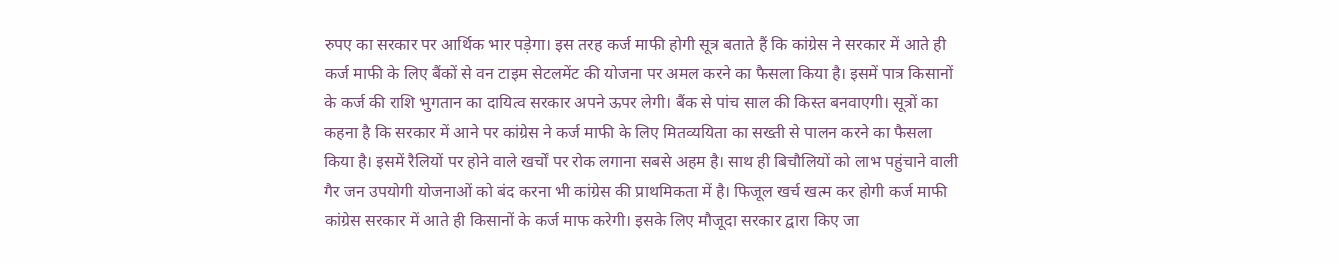रुपए का सरकार पर आर्थिक भार पड़ेगा। इस तरह कर्ज माफी होगी सूत्र बताते हैं कि कांग्रेस ने सरकार में आते ही कर्ज माफी के लिए बैंकों से वन टाइम सेटलमेंट की योजना पर अमल करने का फैसला किया है। इसमें पात्र किसानों के कर्ज की राशि भुगतान का दायित्व सरकार अपने ऊपर लेगी। बैंक से पांच साल की किस्त बनवाएगी। सूत्रों का कहना है कि सरकार में आने पर कांग्रेस ने कर्ज माफी के लिए मितव्ययिता का सख्ती से पालन करने का फैसला किया है। इसमें रैलियों पर होने वाले खर्चों पर रोक लगाना सबसे अहम है। साथ ही बिचौलियों को लाभ पहुंचाने वाली गैर जन उपयोगी योजनाओं को बंद करना भी कांग्रेस की प्राथमिकता में है। फिजूल खर्च खत्म कर होगी कर्ज माफी कांग्रेस सरकार में आते ही किसानों के कर्ज माफ करेगी। इसके लिए मौजूदा सरकार द्वारा किए जा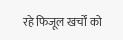रहे फिजूल खर्चों को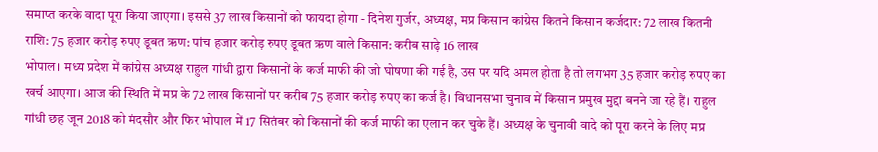समाप्त करके वादा पूरा किया जाएगा। इससे 37 लाख किसानों को फायदा होगा - दिनेश गुर्जर, अध्यक्ष, मप्र किसान कांग्रेस कितने किसान कर्जदार: 72 लाख कितनी राशि: 75 हजार करोड़ रुपए डूबत ऋण: पांच हजार करोड़ रुपए डूबत ऋण वाले किसान: करीब साढ़े 16 लाख
भोपाल। मध्य प्रदेश में कांग्रेस अध्यक्ष राहुल गांधी द्वारा किसानों के कर्ज माफी की जो घोषणा की गई है, उस पर यदि अमल होता है तो लगभग 35 हजार करोड़ रुपए का खर्च आएगा। आज की स्थिति में मप्र के 72 लाख किसानों पर करीब 75 हजार करोड़ रुपए का कर्ज है। विधानसभा चुनाव में किसान प्रमुख मुद्दा बनने जा रहे हैं। राहुल गांधी छह जून 2018 को मंदसौर और फिर भोपाल में 17 सितंबर को किसानों की कर्ज माफी का एलान कर चुके हैं। अध्यक्ष के चुनावी वादे को पूरा करने के लिए मप्र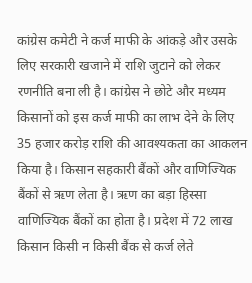कांग्रेस कमेटी ने कर्ज माफी के आंकड़े और उसके लिए सरकारी खजाने में राशि जुटाने को लेकर रणनीति बना ली है। कांग्रेस ने छोटे और मध्यम किसानों को इस कर्ज माफी का लाभ देने के लिए 35 हजार करोड़ राशि की आवश्यकता का आकलन किया है। किसान सहकारी बैंकों और वाणिज्यिक बैंकों से ऋण लेता है। ऋण का बड़ा हिस्सा वाणिज्यिक बैंकों का होता है। प्रदेश में 72 लाख किसान किसी न किसी बैंक से कर्ज लेते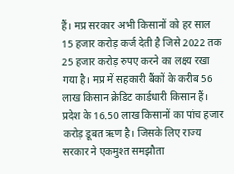हैं। मप्र सरकार अभी किसानों को हर साल 15 हजार करोड़ कर्ज देती है जिसे 2022 तक 25 हजार करोड़ रुपए करने का लक्ष्य रखा गया है। मप्र में सहकारी बैंकों के करीब 56 लाख किसान क्रेडिट कार्डधारी किसान हैं। प्रदेश के 16.50 लाख किसानों का पांच हजार करोड़ डूबत ऋण है। जिसके लिए राज्य सरकार ने एकमुश्त समझौता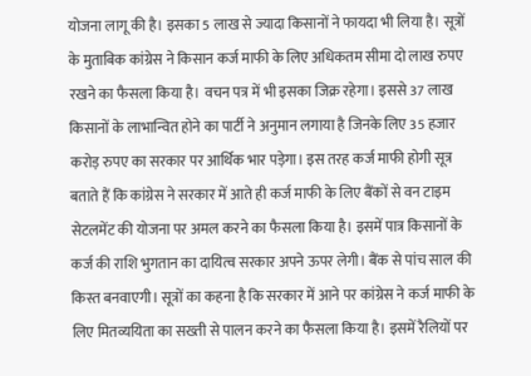योजना लागू की है। इसका 5 लाख से ज्यादा किसानों ने फायदा भी लिया है। सूत्रों के मुताबिक कांग्रेस ने किसान कर्ज माफी के लिए अधिकतम सीमा दो लाख रुपए रखने का फैसला किया है। वचन पत्र में भी इसका जिक्र रहेगा। इससे 37 लाख किसानों के लाभान्वित होने का पार्टी ने अनुमान लगाया है जिनके लिए 35 हजार करोड़ रुपए का सरकार पर आर्थिक भार पड़ेगा। इस तरह कर्ज माफी होगी सूत्र बताते हैं कि कांग्रेस ने सरकार में आते ही कर्ज माफी के लिए बैंकों से वन टाइम सेटलमेंट की योजना पर अमल करने का फैसला किया है। इसमें पात्र किसानों के कर्ज की राशि भुगतान का दायित्व सरकार अपने ऊपर लेगी। बैंक से पांच साल की किस्त बनवाएगी। सूत्रों का कहना है कि सरकार में आने पर कांग्रेस ने कर्ज माफी के लिए मितव्ययिता का सख्ती से पालन करने का फैसला किया है। इसमें रैलियों पर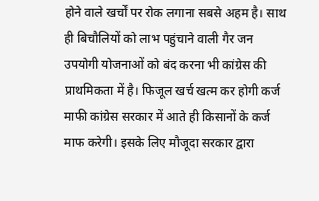होने वाले खर्चों पर रोक लगाना सबसे अहम है। साथ ही बिचौलियों को लाभ पहुंचाने वाली गैर जन उपयोगी योजनाओं को बंद करना भी कांग्रेस की प्राथमिकता में है। फिजूल खर्च खत्म कर होगी कर्ज माफी कांग्रेस सरकार में आते ही किसानों के कर्ज माफ करेगी। इसके लिए मौजूदा सरकार द्वारा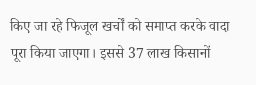किए जा रहे फिजूल खर्चों को समाप्त करके वादा पूरा किया जाएगा। इससे 37 लाख किसानों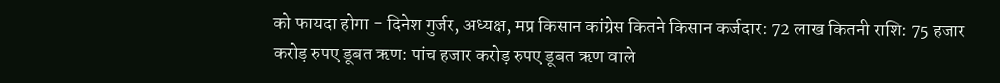को फायदा होगा - दिनेश गुर्जर, अध्यक्ष, मप्र किसान कांग्रेस कितने किसान कर्जदार: 72 लाख कितनी राशि: 75 हजार करोड़ रुपए डूबत ऋण: पांच हजार करोड़ रुपए डूबत ऋण वाले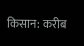किसान: करीब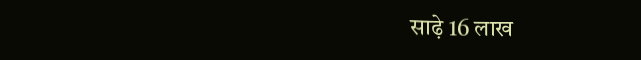साढ़े 16 लाख